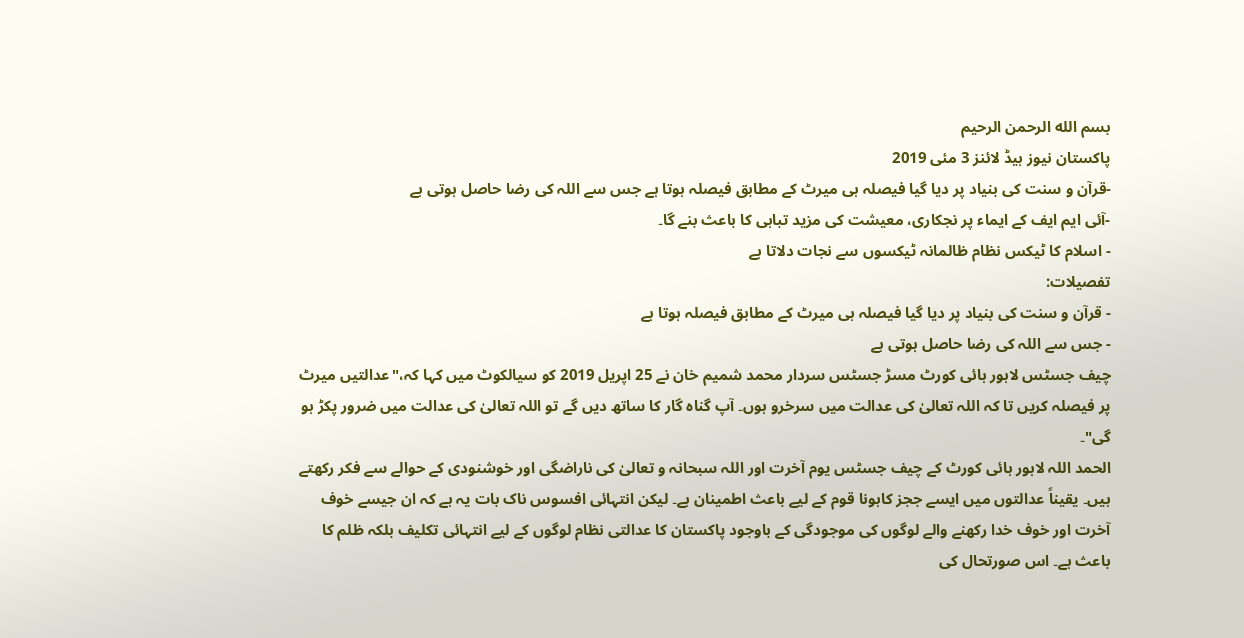بسم الله الرحمن الرحيم
پاکستان نیوز ہیڈ لائنز 3 مئی 2019
-قرآن و سنت کی بنیاد پر دیا گیا فیصلہ ہی میرٹ کے مطابق فیصلہ ہوتا ہے جس سے اللہ کی رضا حاصل ہوتی ہے
-آئی ایم ایف کے ایماء پر نجکاری، معیشت کی مزید تباہی کا باعث بنے گا۔
- اسلام کا ٹیکس نظام ظالمانہ ٹیکسوں سے نجات دلاتا ہے
تفصیلات:
- قرآن و سنت کی بنیاد پر دیا گیا فیصلہ ہی میرٹ کے مطابق فیصلہ ہوتا ہے
- جس سے اللہ کی رضا حاصل ہوتی ہے
چیف جسٹس لاہور ہائی کورٹ مسڑ جسٹس سردار محمد شمیم خان نے 25 اپریل 2019 کو سیالکوٹ میں کہا کہ،"عدالتیں میرٹ پر فیصلہ کریں تا کہ اللہ تعالیٰ کی عدالت میں سرخرو ہوں۔ آپ گناہ گار کا ساتھ دیں گے تو اللہ تعالیٰ کی عدالت میں ضرور پکڑ ہو گی"۔
الحمد اللہ لاہور ہائی کورٹ کے چیف جسٹس یوم آخرت اور اللہ سبحانہ و تعالیٰ کی ناراضگی اور خوشنودی کے حوالے سے فکر رکھتے ہیں۔ یقیناً عدالتوں میں ایسے ججز کاہونا قوم کے لیے باعث اطمینان ہے۔ لیکن انتہائی افسوس ناک بات یہ ہے کہ ان جیسے خوف آخرت اور خوف خدا رکھنے والے لوگوں کی موجودگی کے باوجود پاکستان کا عدالتی نظام لوگوں کے لیے انتہائی تکلیف بلکہ ظلم کا باعث ہے۔ اس صورتحال کی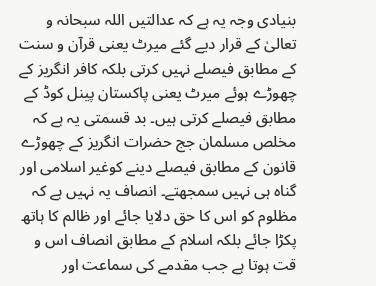بنیادی وجہ یہ ہے کہ عدالتیں اللہ سبحانہ و تعالیٰ کے قرار دیے گئے میرٹ یعنی قرآن و سنت کے مطابق فیصلے نہیں کرتی بلکہ کافر انگریز کے چھوڑے ہوئے میرٹ یعنی پاکستان پینل کوڈ کے مطابق فیصلے کرتی ہیں۔ بد قسمتی یہ ہے کہ مخلص مسلمان جج حضرات انگریز کے چھوڑے قانون کے مطابق فیصلے دینے کوغیر اسلامی اور گناہ ہی نہیں سمجھتے۔ انصاف یہ نہیں ہے کہ مظلوم کو اس کا حق دلایا جائے اور ظالم کا ہاتھ پکڑا جائے بلکہ اسلام کے مطابق انصاف اس و قت ہوتا ہے جب مقدمے کی سماعت اور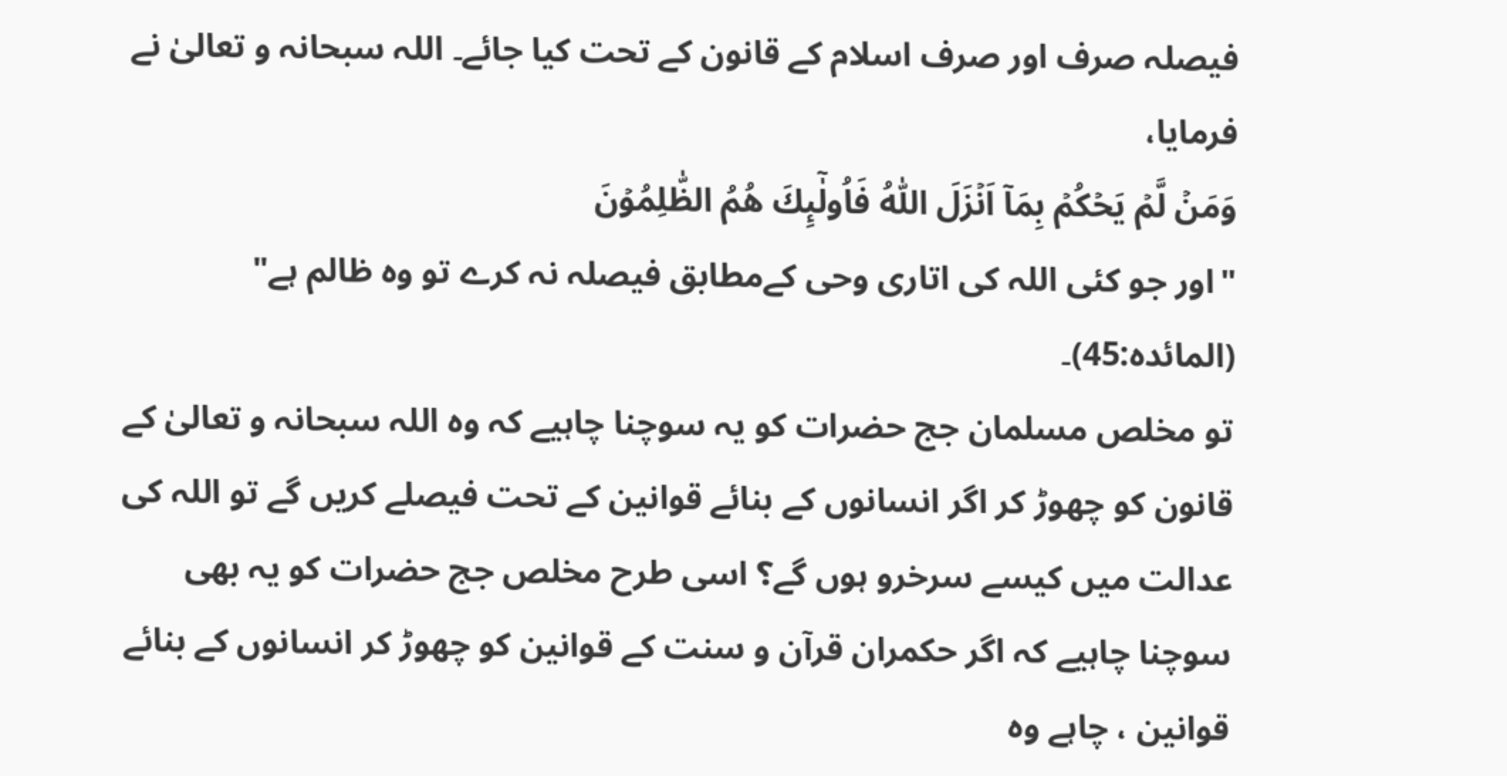فیصلہ صرف اور صرف اسلام کے قانون کے تحت کیا جائے۔ اللہ سبحانہ و تعالیٰ نے فرمایا،
وَمَنۡ لَّمۡ يَحۡكُمۡ بِمَاۤ اَنۡزَلَ اللّٰهُ فَاُولٰٓٮِٕكَ هُمُ الظّٰلِمُوۡنَ
"اور جو کئی اللہ کی اتاری وحی کےمطابق فیصلہ نہ کرے تو وہ ظالم ہے" (المائدہ:45)۔
تو مخلص مسلمان جج حضرات کو یہ سوچنا چاہیے کہ وہ اللہ سبحانہ و تعالیٰ کے قانون کو چھوڑ کر اگر انسانوں کے بنائے قوانین کے تحت فیصلے کریں گے تو اللہ کی عدالت میں کیسے سرخرو ہوں گے؟ اسی طرح مخلص جج حضرات کو یہ بھی سوچنا چاہیے کہ اگر حکمران قرآن و سنت کے قوانین کو چھوڑ کر انسانوں کے بنائے قوانین ، چاہے وہ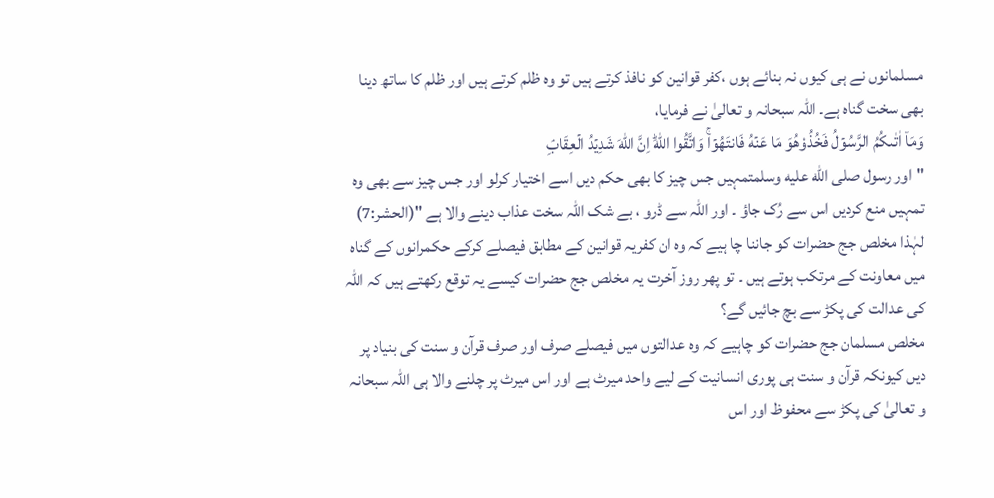مسلمانوں نے ہی کیوں نہ بنائے ہوں ،کفر قوانین کو نافذ کرتے ہیں تو وہ ظلم کرتے ہیں اور ظلم کا ساتھ دینا بھی سخت گناہ ہے۔ اللہ سبحانہ و تعالیٰ نے فرمایا،
وَمَاۤ اٰتٰٮكُمُ الرَّسُوۡلُ فَخُذُوْهُوَ مَا عَنۡهُ فَانتَهُوۡاۚ وَاتَّقُوا اللّٰهَؕ اِنَّ اللّٰهَ شَدِيۡدُ الۡعِقَابِۘ
"اور رسول صلى الله عليه وسلمتمہیں جس چیز کا بھی حکم دیں اسے اختیار کرلو اور جس چیز سے بھی وہ تمہیں منع کردیں اس سے رُک جاؤ ۔ اور اللہ سے ڈرو ، بے شک اللہ سخت عذاب دینے والا ہے "(الحشر:7)
لہٰذا مخلص جج حضرات کو جاننا چا ہیے کہ وہ ان کفریہ قوانین کے مطابق فیصلے کرکے حکمرانوں کے گناہ میں معاونت کے مرتکب ہوتے ہیں ۔ تو پھر روز آخرت یہ مخلص جج حضرات کیسے یہ توقع رکھتے ہیں کہ اللہ کی عدالت کی پکڑ سے بچ جائیں گے؟
مخلص مسلمان جج حضرات کو چاہیے کہ وہ عدالتوں میں فیصلے صرف اور صرف قرآن و سنت کی بنیاد پر دیں کیونکہ قرآن و سنت ہی پوری انسانیت کے لیے واحد میرٹ ہے اور اس میرٹ پر چلنے والا ہی اللہ سبحانہ و تعالیٰ کی پکڑ سے محفوظ اور اس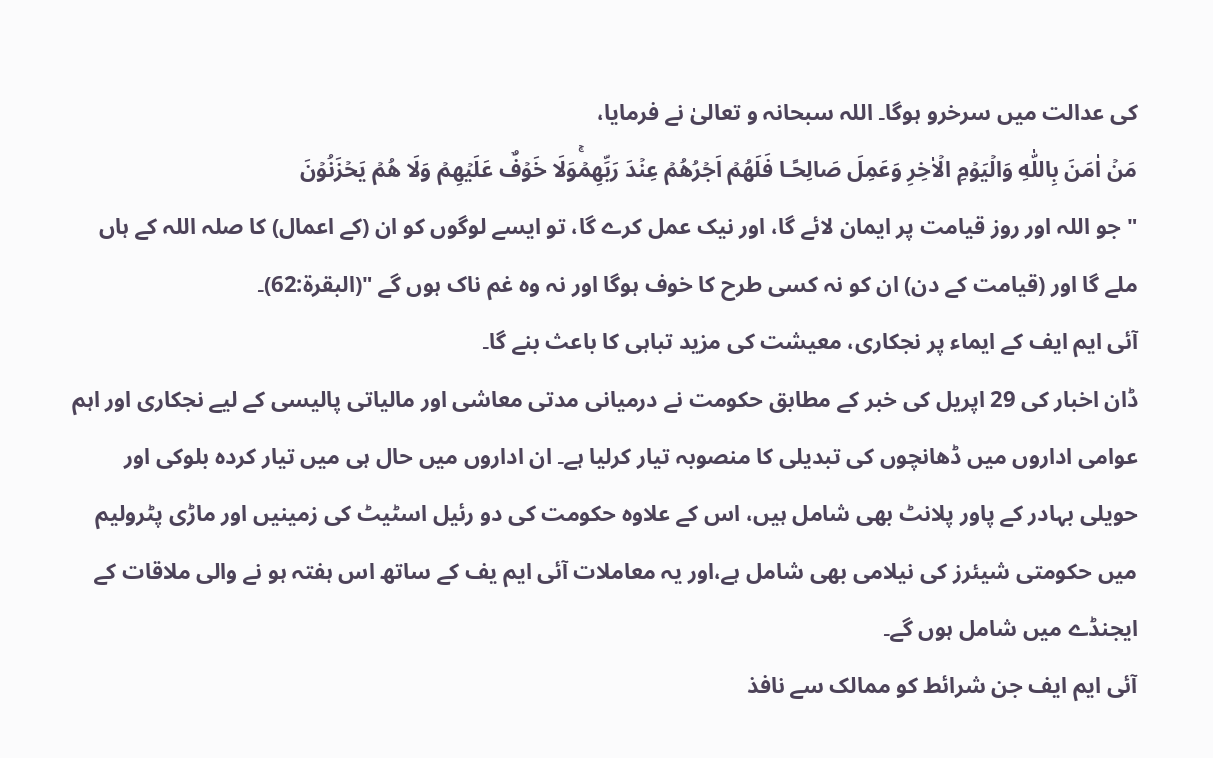کی عدالت میں سرخرو ہوگا۔ اللہ سبحانہ و تعالیٰ نے فرمایا،
مَنۡ اٰمَنَ بِاللّٰهِ وَالۡيَوۡمِ الۡاٰخِرِ وَعَمِلَ صَالِحًـا فَلَهُمۡ اَجۡرُهُمۡ عِنۡدَ رَبِّهِمۡۚوَلَا خَوۡفٌ عَلَيۡهِمۡ وَلَا هُمۡ يَحۡزَنُوۡنَ
"جو اللہ اور روز قیامت پر ایمان لائے گا، اور نیک عمل کرے گا، تو ایسے لوگوں کو ان (کے اعمال) کا صلہ اللہ کے ہاں ملے گا اور (قیامت کے دن) ان کو نہ کسی طرح کا خوف ہوگا اور نہ وہ غم ناک ہوں گے "(البقرۃ:62)۔
آئی ایم ایف کے ایماء پر نجکاری، معیشت کی مزید تباہی کا باعث بنے گا۔
ڈان اخبار کی 29 اپریل کی خبر کے مطابق حکومت نے درمیانی مدتی معاشی اور مالیاتی پالیسی کے لیے نجکاری اور اہم عوامی اداروں میں ڈھانچوں کی تبدیلی کا منصوبہ تیار کرلیا ہے۔ ان اداروں میں حال ہی میں تیار کردہ بلوکی اور حویلی بہادر کے پاور پلانٹ بھی شامل ہیں، اس کے علاوہ حکومت کی دو رئیل اسٹیٹ کی زمینیں اور ماڑی پٹرولیم میں حکومتی شیئرز کی نیلامی بھی شامل ہے،اور یہ معاملات آئی ایم یف کے ساتھ اس ہفتہ ہو نے والی ملاقات کے ایجنڈے میں شامل ہوں گے۔
آئی ایم ایف جن شرائط کو ممالک سے نافذ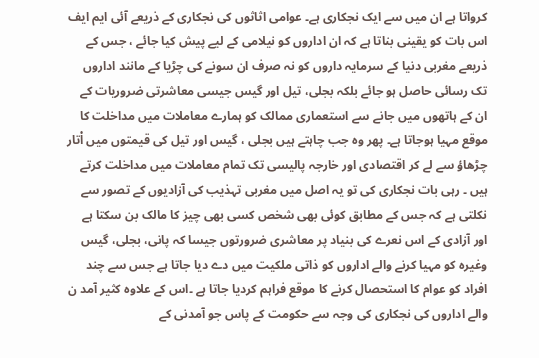کرواتا ہے ان میں سے ایک نجکاری ہے۔ عوامی اثاثوں کی نجکاری کے ذریعے آئی ایم ایف اس بات کو یقینی بناتا ہے کہ ان اداروں کو نیلامی کے لیے پیش کیا جائے ، جس کے ذریعے مغربی دنیا کے سرمایہ داروں کو نہ صرف ان سونے کی چڑیا کے مانند اداروں تک رسائی حاصل ہو جائے بلکہ بجلی، تیل اور گیس جیسی معاشرتی ضروریات کے ان کے ہاتھوں میں جانے سے استعماری ممالک کو ہمارے معاملات میں مداخلت کا موقع مہیا ہوجاتا ہے۔ پھر وہ جب چاہتے ہیں بجلی ، گیس اور تیل کی قیمتوں میں اْتار چڑھاؤ سے لے کر اقتصادی اور خارجہ پالیسی تک تمام معاملات میں مداخلت کرتے ہیں ۔ رہی بات نجکاری کی تو یہ اصل میں مغربی تہذیب کی آزادیوں کے تصور سے نکلتی ہے کہ جس کے مطابق کوئی بھی شخص کسی بھی چیز کا مالک بن سکتا ہے اور آزادی کے اس نعرے کی بنیاد پر معاشری ضرورتوں جیسا کہ پانی، بجلی، گیس وغیرہ کو مہیا کرنے والے اداروں کو ذاتی ملکیت میں دے دیا جاتا ہے جس سے چند افراد کو عوام کا استحصال کرنے کا موقع فراہم کردیا جاتا ہے ۔اس کے علاوہ کثیر آمد ن والے اداروں کی نجکاری کی وجہ سے حکومت کے پاس جو آمدنی کے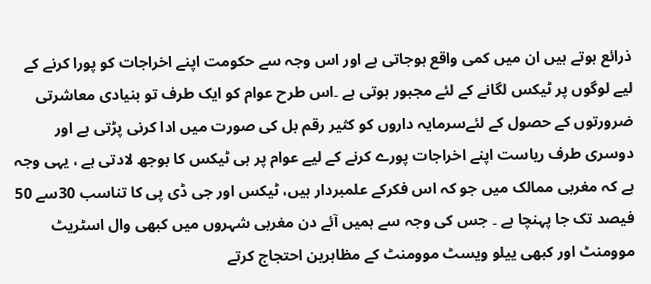ذرائع ہوتے ہیں ان میں کمی واقع ہوجاتی ہے اور اس وجہ سے حکومت اپنے اخراجات کو پورا کرنے کے لیے لوگوں پر ٹیکس لگانے کے لئے مجبور ہوتی ہے ۔اس طرح عوام کو ایک طرف تو بنیادی معاشرتی ضرورتوں کے حصول کے لئےسرمایہ داروں کو کثیر رقم بل کی صورت میں ادا کرنی پڑتی ہے اور دوسری طرف ریاست اپنے اخراجات پورے کرنے کے لیے عوام پر ہی ٹیکس کا بوجھ لادتی ہے ، یہی وجہ ہے کہ مغربی ممالک میں جو کہ اس فکرکے علمبردار ہیں، ٹیکس اور جی ڈی پی کا تناسب 30سے 50 فیصد تک جا پہنچا ہے ۔ جس کی وجہ سے ہمیں آئے دن مغربی شہروں میں کبھی وال اسٹریٹ موومنٹ اور کبھی ییلو ویسٹ موومنٹ کے مظاہرین احتجاج کرتے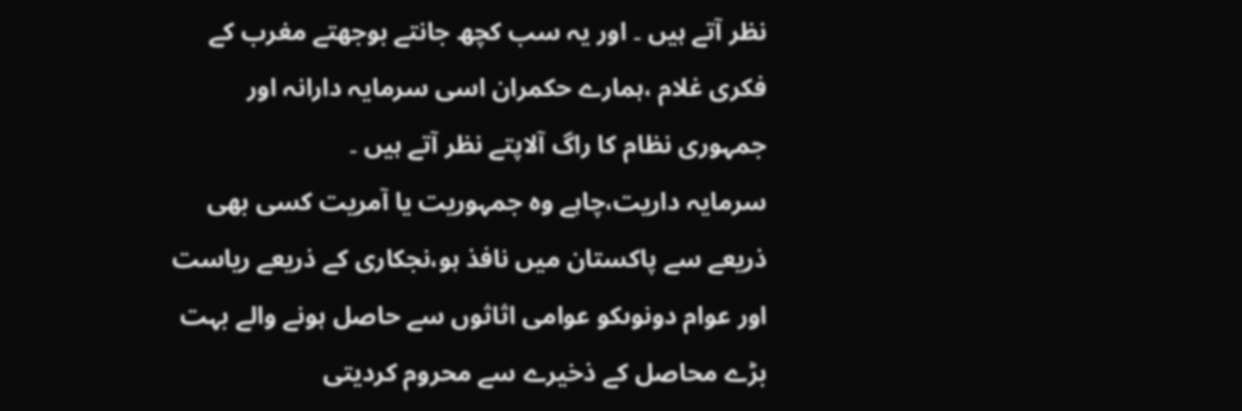نظر آتے ہیں ۔ اور یہ سب کچھ جانتے بوجھتے مغرب کے فکری غلام ،ہمارے حکمران اسی سرمایہ دارانہ اور جمہوری نظام کا راگ آلاپتے نظر آتے ہیں ۔
سرمایہ داریت،چاہے وہ جمہوریت یا آمریت کسی بھی ذریعے سے پاکستان میں نافذ ہو،نجکاری کے ذریعے ریاست اور عوام دونوںکو عوامی اثاثوں سے حاصل ہونے والے بہت بڑے محاصل کے ذخیرے سے محروم کردیتی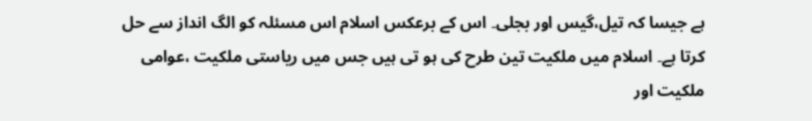ہے جیسا کہ تیل،گیس اور بجلی۔ اس کے برعکس اسلام اس مسئلہ کو الگ انداز سے حل کرتا ہے۔ اسلام میں ملکیت تین طرح کی ہو تی ہیں جس میں ریاستی ملکیت ،عوامی ملکیت اور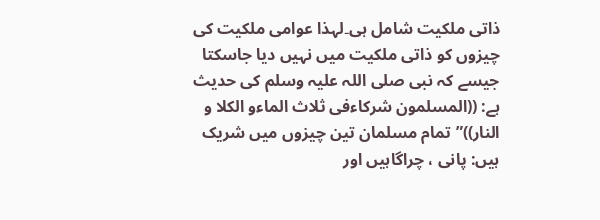ذاتی ملکیت شامل ہی۔لہذا عوامی ملکیت کی چیزوں کو ذاتی ملکیت میں نہیں دیا جاسکتا جیسے کہ نبی صلی اللہ علیہ وسلم کی حدیث ہے: ((المسلمون شرکاءفی ثلاث الماءو الکلا و النار))”تمام مسلمان تین چیزوں میں شریک ہیں: پانی ، چراگاہیں اور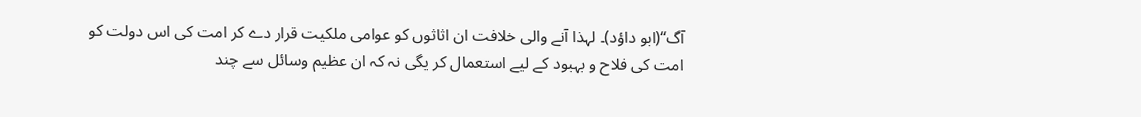آگ“(ابو داؤد)۔ لہذا آنے والی خلافت ان اثاثوں کو عوامی ملکیت قرار دے کر امت کی اس دولت کو امت کی فلاح و بہبود کے لیے استعمال کر یگی نہ کہ ان عظیم وسائل سے چند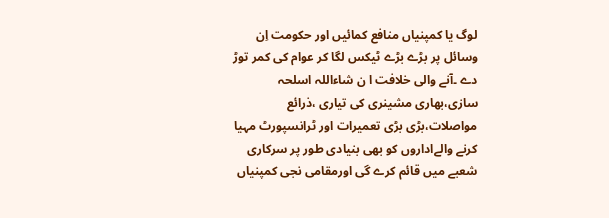لوگ یا کمپنیاں منافع کمائیں اور حکومت اِن وسائل پر بڑے بڑے ٹیکس لگا کر عوام کی کمر توڑ دے ۔آنے والی خلافت ا ن شاءاللہ اسلحہ سازی،بھاری مشینری کی تیاری ،ذرائع مواصلات،بڑی بڑی تعمیرات اور ٹرانسپورٹ مہیا کرنے والےاداروں کو بھی بنیادی طور پر سرکاری شعبے میں قائم کرے گی اورمقامی نجی کمپنیاں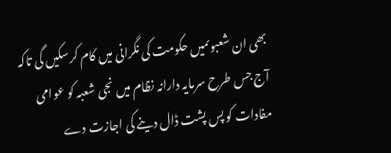بھی ان شعبوںمیں حکومت کی نگرانی میں کام کرسکیں گی تاکہ آج جس طرح سرمایہ دارانہ نظام میں نجی شعبہ کو عوامی مفادات کو پس پشت ڈال دینے کی اجازت دے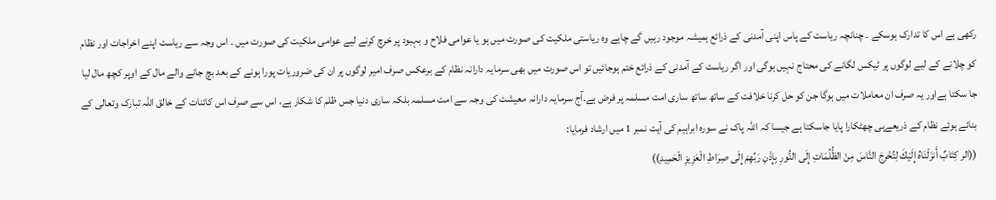رکھی ہے اس کا تدارک ہوسکے ۔ چنانچہ ریاست کے پاس اپنی آمدنی کے ذرائع ہمیشہ موجود رہیں گے چاہے وہ ریاستی ملکیت کی صورت میں ہو یا عوامی فلاح و بہبود پر خرچ کرنے لیے عوامی ملکیت کی صورت میں ۔ اس وجہ سے ریاست اپنے اخراجات اور نظام کو چلانے کے لیے لوگوں پر ٹیکس لگانے کی محتاج نہیں ہوگی اور اگر ریاست کے آمدنی کے ذرائع ختم ہوجائیں تو اس صورت میں بھی سرمایہ دارانہ نظام کے برعکس صرف امیر لوگوں پر ان کی ضروریات پورا ہونے کے بعد بچ جانے والے مال کے اوپر کچھ مال لیا جا سکتا ہےاور یہ صرف ان معاملات میں ہوگا جن کو حل کرنا خلافت کے ساتھ ساتھ ساری امت مسلمہ پر فرض ہے۔آج سرمایہ دارانہ معیشت کی وجہ سے امت مسلمہ بلکہ ساری دنیا جس ظلم کا شکار ہے، اس سے صرف اس کائنات کے خالق اللہ تبارک وتعالی کے بنائے ہوئے نظام کے ذریعےہی چھٹکارا پایا جاسکتا ہے جیسا کہ اللہ پاک نے سورہ ابراہیم کی آیت نمبر 1 میں ارشاد فرمایا:
((الر كِتَابٌ أَنزَلْنَاهُ إِلَيْكَ لِتُخْرِجَ النَّاسَ مِنْ الظُّلُمَاتِ إِلَى النُّورِ بِإِذْنِ رَبِّهِمْ إِلَى صِرَاطِ الْعَزِيزِ الْحَمِيدِ))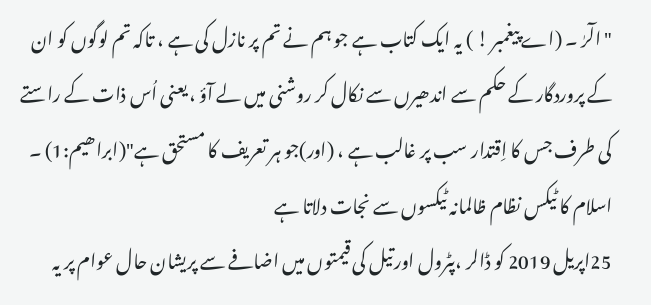" الٓرٰ ۔ (اے پیغمبر ! ) یہ ایک کتاب ہے جو ہم نے تم پر نازل کی ہے ، تاکہ تم لوگوں کو ان کے پروردگار کے حکم سے اندھیرں سے نکال کر روشنی میں لے آؤ ، یعنی اُس ذات کے راستے کی طرف جس کا اِقتدار سب پر غالب ہے ، (اور)جو ہر تعریف کا مستحق ہے"(ابراھیم:1) ۔
اسلام کا ٹیکس نظام ظالمانہ ٹیکسوں سے نجات دلاتا ہے
25اپریل 2019 کو ڈالر ،پٹرول اور تیل کی قیمتوں میں اضافے سے پریشان حال عوام پر یہ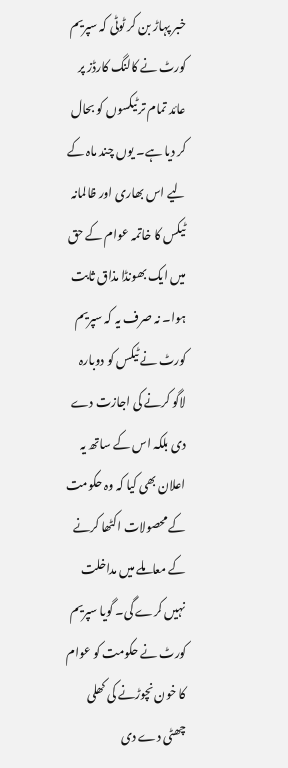خبر پہاڑ بن کر ٹوٹی کہ سپریم کورٹ نے کالنگ کارڈز پر عائد تمام تر ٹیکسوں کو بحال کر دیا ہے۔ یوں چند ماہ کے لیے اس بھاری اور ظالمانہ ٹیکس کا خاتمہ عوام کے حق میں ایک بھونڈا مذاق ثابت ہوا۔ نہ صرف یہ کہ سپریم کورٹ نے ٹیکس کو دوبارہ لاگو کرنے کی اجازت دے دی بلکہ اس کے ساتھ یہ اعلان بھی کیا کہ وہ حکومت کے محصولات اکٹھا کرنے کے معاملے میں مداخلت نہیں کرے گی۔ گویا سپریم کورٹ نے حکومت کو عوام کا خون نچوڑنے کی کھلی چھٹی دے دی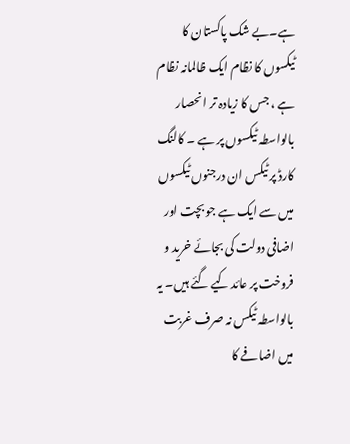ہے۔بے شک پاکستان کا ٹیکسوں کا نظام ایک ظالمانہ نظام ہے ، جس کا زیادہ تر انحصار بالواسطہ ٹیکسوں پر ہے ۔ کالنگ کارڈ پر ٹیکس ان درجنوں ٹیکسوں میں سے ایک ہے جو بچت اور اضافی دولت کی بجائے خرید و فروخت پر عائد کیے گئے ہیں۔ یہ بالواسطہ ٹیکس نہ صرف غربت میں اضافے کا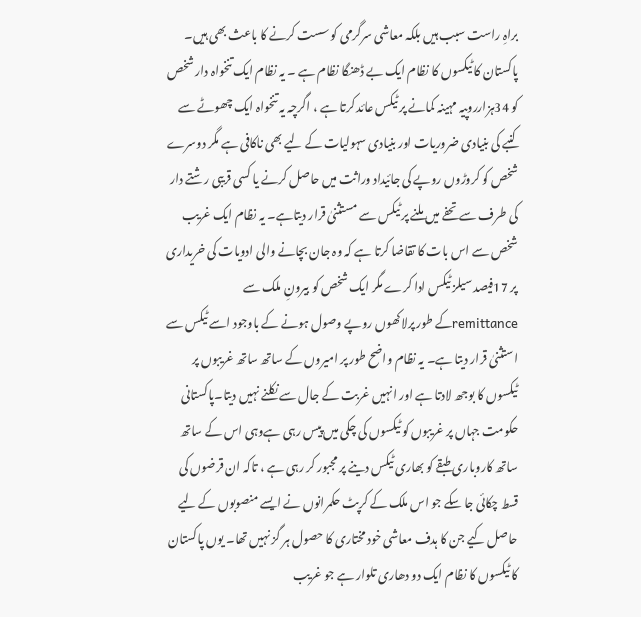براہِ راست سبب ہیں بلکہ معاشی سرگرمی کو سست کرنے کا باعث بھی ہیں۔
پاکستان کا ٹیکسوں کا نظام ایک بے ڈھنگا نظام ہے ۔ یہ نظام ایک تنخواہ دار شخص کو 34ہزارروپیہ مہینہ کمانے پر ٹیکس عائد کرتا ہے ، اگرچہ یہ تنخواہ ایک چھوٹے سے کنبے کی بنیادی ضروریات اور بنیادی سہولیات کے لیے بھی ناکافی ہے مگر دوسرے شخص کو کروڑوں روپے کی جائیداد وراثت میں حاصل کرنے یا کسی قریبی رشتے دار کی طرف سے تحفے میں ملنے پر ٹیکس سے مستثنیٰ قرار دیتاہے۔ یہ نظام ایک غریب شخص سے اس بات کا تقاضا کرتا ہے کہ وہ جان بچانے والی ادویات کی خریداری پر 17فیصد سیلز ٹیکس ادا کرے مگر ایک شخص کو بیرونِ ملک سے remittanceکے طور پرلاکھوں روپے وصول ہونے کے باوجود اسے ٹیکس سے استثنیٰ قرار دیتا ہے۔ یہ نظام واضح طور پر امیروں کے ساتھ ساتھ غریبوں پر ٹیکسوں کا بوجھ لادتا ہے اور انہیں غربت کے جال سے نکلنے نہیں دیتا۔پاکستانی حکومت جہاں پر غریبوں کو ٹیکسوں کی چکی میں پیس رہی ہےوہی اس کے ساتھ ساتھ کاروباری طبقے کو بھاری ٹیکس دینے پر مجبور کر رہی ہے ، تاکہ ان قرضوں کی قسط چکائی جا سکے جو اس ملک کے کرپٹ حکمرانوں نے ایسے منصوبوں کے لیے حاصل کیے جن کا ہدف معاشی خود مختاری کا حصول ہر گز نہیں تھا۔ یوں پاکستان کا ٹیکسوں کا نظام ایک دو دھاری تلوار ہے جو غریب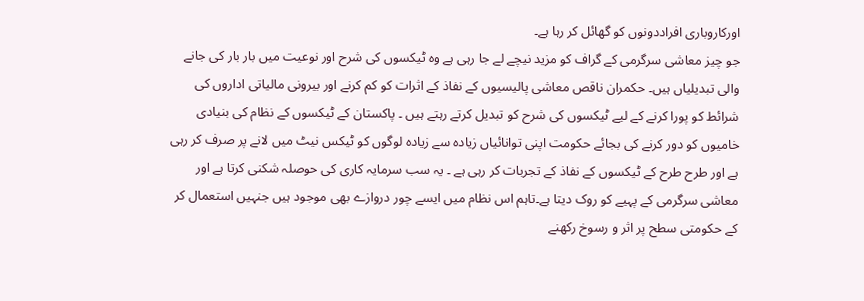اورکاروباری افراددونوں کو گھائل کر رہا ہے۔
جو چیز معاشی سرگرمی کے گراف کو مزید نیچے لے جا رہی ہے وہ ٹیکسوں کی شرح اور نوعیت میں بار بار کی جانے والی تبدیلیاں ہیں۔ حکمران ناقص معاشی پالیسیوں کے نفاذ کے اثرات کو کم کرنے اور بیرونی مالیاتی اداروں کی شرائط کو پورا کرنے کے لیے ٹیکسوں کی شرح کو تبدیل کرتے رہتے ہیں ۔ پاکستان کے ٹیکسوں کے نظام کی بنیادی خامیوں کو دور کرنے کی بجائے حکومت اپنی توانائیاں زیادہ سے زیادہ لوگوں کو ٹیکس نیٹ میں لانے پر صرف کر رہی ہے اور طرح طرح کے ٹیکسوں کے نفاذ کے تجربات کر رہی ہے ۔ یہ سب سرمایہ کاری کی حوصلہ شکنی کرتا ہے اور معاشی سرگرمی کے پہیے کو روک دیتا ہے۔تاہم اس نظام میں ایسے چور دروازے بھی موجود ہیں جنہیں استعمال کر کے حکومتی سطح پر اثر و رسوخ رکھنے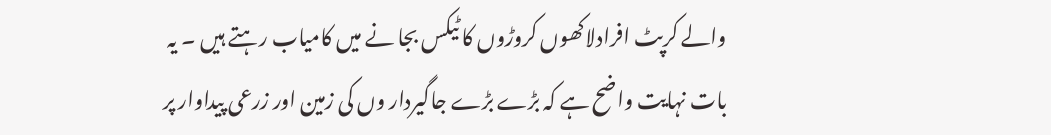والے کرپٹ افرادلاکھوں کروڑوں کا ٹیکس بجا نے میں کامیاب رہتے ہیں ۔ یہ بات نہایت واضح ہے کہ بڑے بڑے جاگیردار وں کی زمین اور زرعی پیداوار پر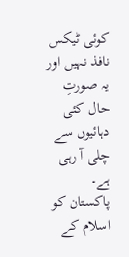کوئی ٹیکس نافذ نہیں اور یہ صورتِ حال کئی دہائیوں سے چلی آ رہی ہے۔
پاکستان کو اسلام کے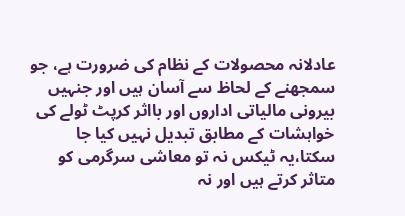عادلانہ محصولات کے نظام کی ضرورت ہے، جو سمجھنے کے لحاظ سے آسان ہیں اور جنہیں بیرونی مالیاتی اداروں اور بااثر کرپٹ ٹولے کی خواہشات کے مطابق تبدیل نہیں کیا جا سکتا،یہ ٹیکس نہ تو معاشی سرگرمی کو متاثر کرتے ہیں اور نہ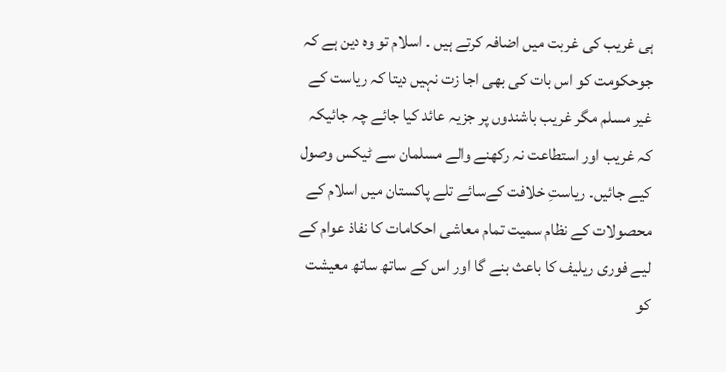ہی غریب کی غربت میں اضافہ کرتے ہیں ۔ اسلام تو وہ دین ہے کہ جوحکومت کو اس بات کی بھی اجا زت نہیں دیتا کہ ریاست کے غیر مسلم مگر غریب باشندوں پر جزیہ عائد کیا جائے چہ جائیکہ کہ غریب اور استطاعت نہ رکھنے والے مسلمان سے ٹیکس وصول کیے جائیں۔ ریاستِ خلافت کےسائے تلے پاکستان میں اسلام کے محصولات کے نظام سمیت تمام معاشی احکامات کا نفاذ عوام کے لیے فوری ریلیف کا باعث بنے گا اور اس کے ساتھ ساتھ معیشت کو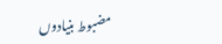مضبوط بنیادوں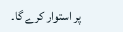پر استوار کرے گا۔